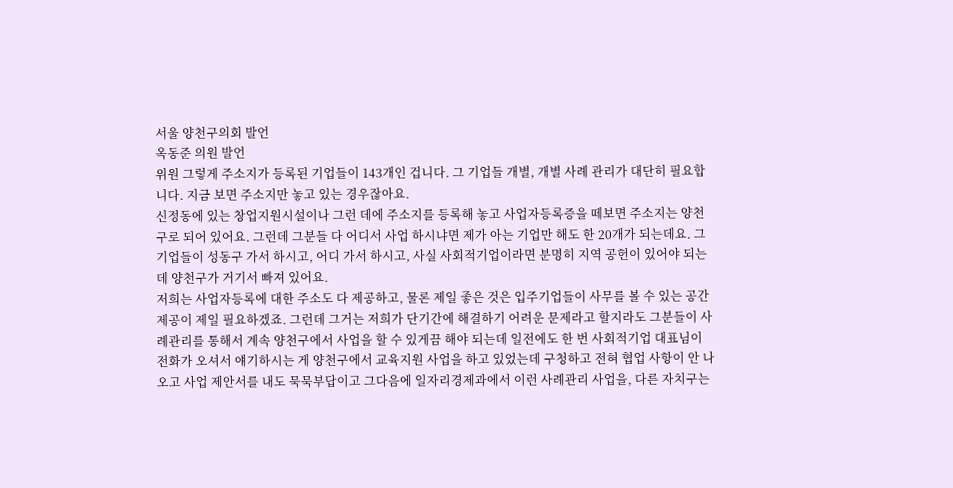서울 양천구의회 발언
옥동준 의원 발언
위원 그렇게 주소지가 등록된 기업들이 143개인 겁니다. 그 기업들 개별, 개별 사례 관리가 대단히 필요합니다. 지금 보면 주소지만 놓고 있는 경우잖아요.
신정동에 있는 창업지원시설이나 그런 데에 주소지를 등록해 놓고 사업자등록증을 떼보면 주소지는 양천구로 되어 있어요. 그런데 그분들 다 어디서 사업 하시냐면 제가 아는 기업만 해도 한 20개가 되는데요. 그 기업들이 성동구 가서 하시고, 어디 가서 하시고, 사실 사회적기업이라면 분명히 지역 공헌이 있어야 되는데 양천구가 거기서 빠져 있어요.
저희는 사업자등록에 대한 주소도 다 제공하고, 물론 제일 좋은 것은 입주기업들이 사무를 볼 수 있는 공간 제공이 제일 필요하겠죠. 그런데 그거는 저희가 단기간에 해결하기 어려운 문제라고 할지라도 그분들이 사례관리를 통해서 계속 양천구에서 사업을 할 수 있게끔 해야 되는데 일전에도 한 번 사회적기업 대표님이 전화가 오셔서 얘기하시는 게 양천구에서 교육지원 사업을 하고 있었는데 구청하고 전혀 협업 사항이 안 나오고 사업 제안서를 내도 묵묵부답이고 그다음에 일자리경제과에서 이런 사례관리 사업을, 다른 자치구는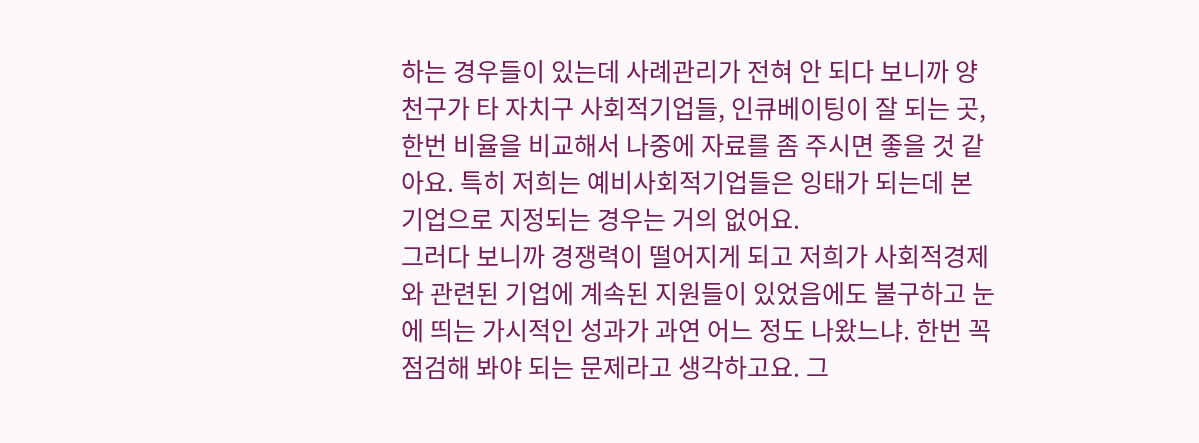하는 경우들이 있는데 사례관리가 전혀 안 되다 보니까 양천구가 타 자치구 사회적기업들, 인큐베이팅이 잘 되는 곳, 한번 비율을 비교해서 나중에 자료를 좀 주시면 좋을 것 같아요. 특히 저희는 예비사회적기업들은 잉태가 되는데 본 기업으로 지정되는 경우는 거의 없어요.
그러다 보니까 경쟁력이 떨어지게 되고 저희가 사회적경제와 관련된 기업에 계속된 지원들이 있었음에도 불구하고 눈에 띄는 가시적인 성과가 과연 어느 정도 나왔느냐. 한번 꼭 점검해 봐야 되는 문제라고 생각하고요. 그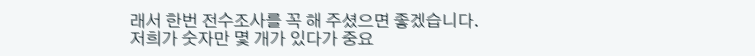래서 한번 전수조사를 꼭 해 주셨으면 좋겠습니다.
저희가 숫자만 몇 개가 있다가 중요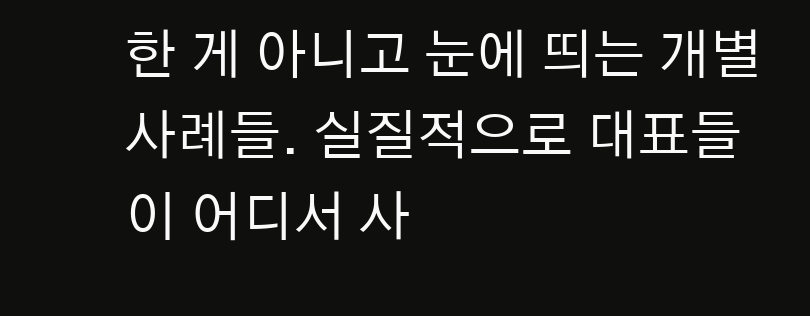한 게 아니고 눈에 띄는 개별 사례들. 실질적으로 대표들이 어디서 사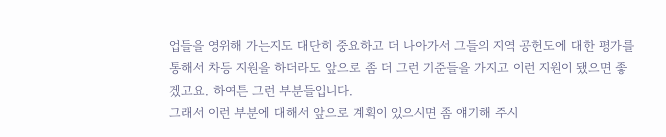업들을 영위해 가는지도 대단히 중요하고 더 나아가서 그들의 지역 공헌도에 대한 평가를 통해서 차등 지원을 하더라도 앞으로 좀 더 그런 기준들을 가지고 이런 지원이 됐으면 좋겠고요. 하여튼 그런 부분들입니다.
그래서 이런 부분에 대해서 앞으로 계획이 있으시면 좀 얘기해 주시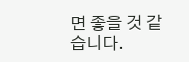면 좋을 것 같습니다.